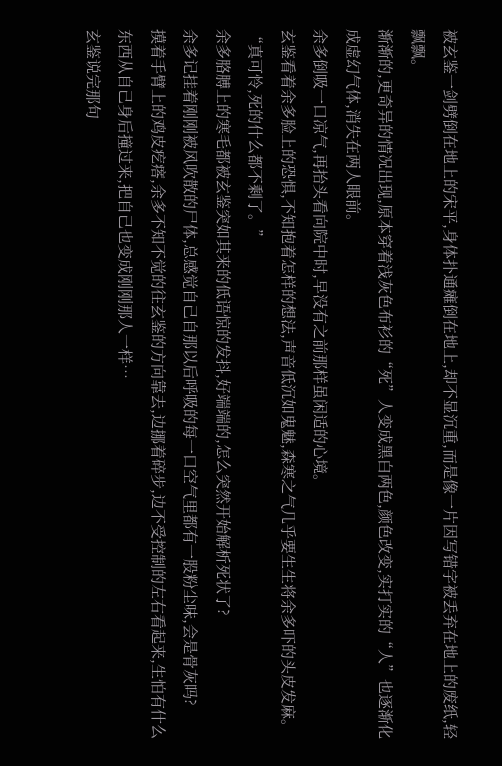被玄鉴一剑劈倒在地上的宋平,身体扑通瘫倒在地上,却不显沉重,而是像一片因写错字被丢弃在地上的废纸,轻飘飘。
渐渐的,更奇异的情况出现,原本穿着浅灰色布衫的“死”人变成黑白两色,颜色改变,实打实的“人”也逐渐化成虚幻气体,消失在两人眼前。
余多倒吸一口凉气,再抬头看向院中时,早没有之前那样虽闲适的心境。
玄鉴看着余多脸上的恐惧,不知抱着怎样的想法,声音低沉如鬼魅,森寒之气几乎要生生将余多吓的头皮发麻。
“真可怜,死的什么都不剩了。”
余多胳膊上的寒毛都被玄鉴突如其来的低语惊的发抖,好端端的,怎么突然开始解析死状了?
余多记挂着刚刚被风吹散的尸体,总感觉自己自那以后呼吸的每一口空气里都有一股粉尘味,会是骨灰吗?
摸着手臂上的鸡皮疙瘩,余多不知不觉的往玄鉴的方向靠去,边挪着碎步,边不受控制的左右看起来,生怕有什么东西从自己身后撞过来,把自己也变成刚刚那人一样…
玄鉴说完那句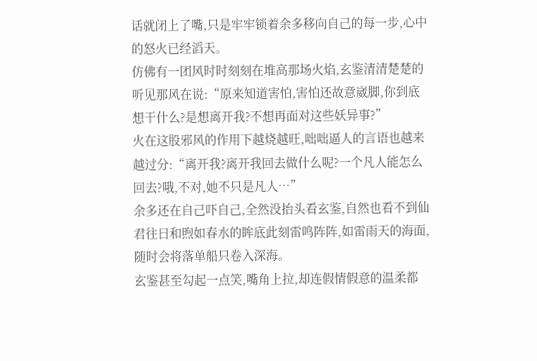话就闭上了嘴,只是牢牢锁着余多移向自己的每一步,心中的怒火已经滔天。
仿佛有一团风时时刻刻在堆高那场火焰,玄鉴清清楚楚的听见那风在说:“原来知道害怕,害怕还故意崴脚,你到底想干什么?是想离开我?不想再面对这些妖异事?”
火在这股邪风的作用下越烧越旺,咄咄逼人的言语也越来越过分:“离开我?离开我回去做什么呢?一个凡人能怎么回去?哦,不对,她不只是凡人…”
余多还在自己吓自己,全然没抬头看玄鉴,自然也看不到仙君往日和煦如春水的眸底此刻雷鸣阵阵,如雷雨天的海面,随时会将落单船只卷入深海。
玄鉴甚至勾起一点笑,嘴角上拉,却连假情假意的温柔都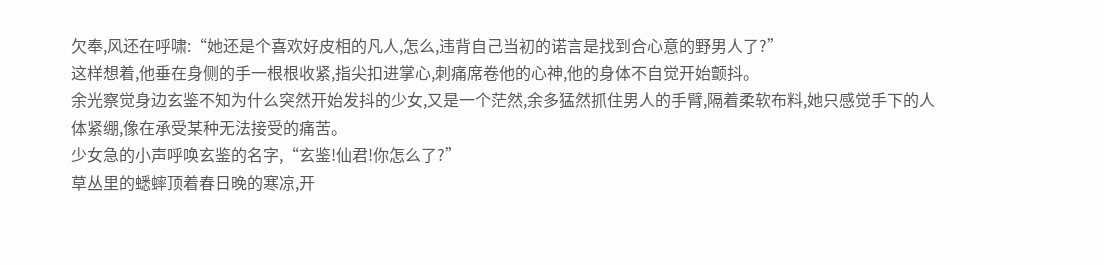欠奉,风还在呼啸:“她还是个喜欢好皮相的凡人,怎么,违背自己当初的诺言是找到合心意的野男人了?”
这样想着,他垂在身侧的手一根根收紧,指尖扣进掌心,刺痛席卷他的心神,他的身体不自觉开始颤抖。
余光察觉身边玄鉴不知为什么突然开始发抖的少女,又是一个茫然,余多猛然抓住男人的手臂,隔着柔软布料,她只感觉手下的人体紧绷,像在承受某种无法接受的痛苦。
少女急的小声呼唤玄鉴的名字,“玄鉴!仙君!你怎么了?”
草丛里的蟋蟀顶着春日晚的寒凉,开